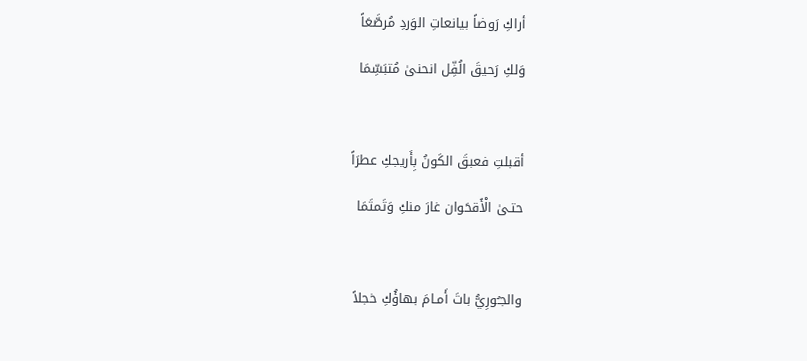أراكِ رَوضاً بيانعاتِ الوَردِ مُرصَّعَاً

وَلكِ رَحيقَ الُفِّل انحنىٰ مُتبَسِّمَا



أقبلتِ فعبقَ الكَونُ بِأَريجكِ عطرَاً

حتـىٰ الْأَقحَوان غارَ منكِ وَتَمتَمَا



والجـُورِيُّ باتَ أَمـامَ بهاؤُكِ خجلاً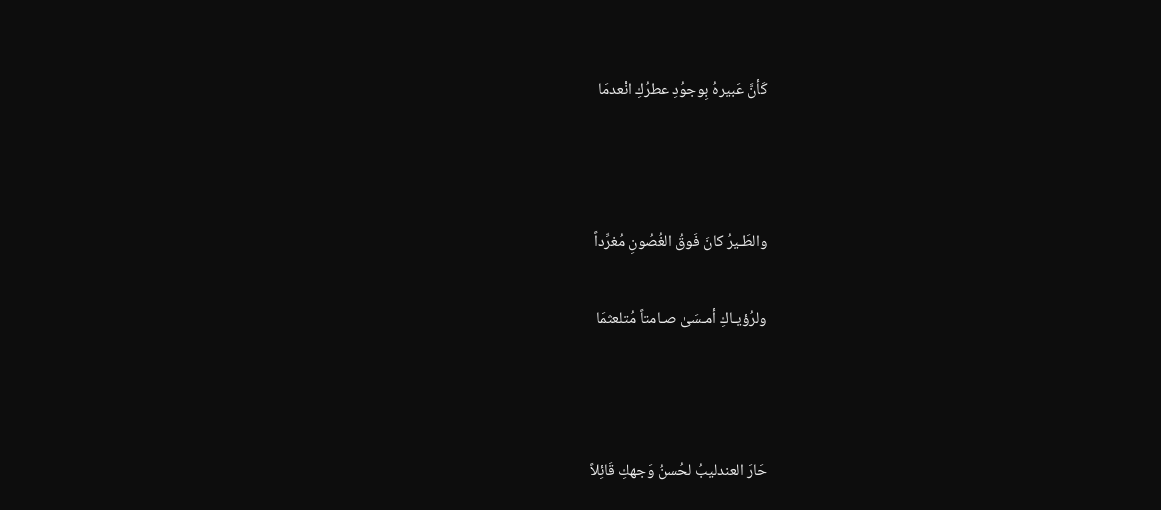كَأنَّ عَبيرهُ بِوجوُدِ عطرُكِ انْعدمَا



والطَـيرُ كانَ فَوقُ الغُصُونِ مُغرِّداً

ولرُؤيـاكِ أمـسَىٰ صـامتاً مُتلعثمَا



حَارَ العندليبُ لحُسنُ وَجهكِ قَائِلاً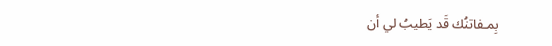بِمـفاتنُك قَد يَطيبُ لي أن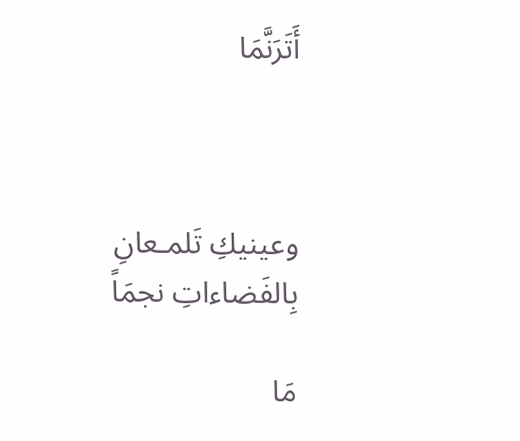أَتَرَنَّمَا



وعينيكِ تَلمـعانِ بِالفَضاءاتِ نجمَاً

مَا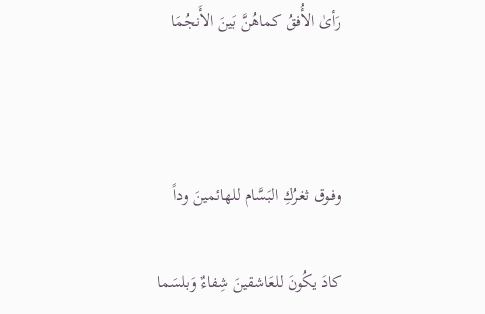رَأىٰ الأُفقُ كماهُنَّ بَينَ الأَنجُمَا



وفـوق ثغـرُكِ البَسَّام للهائمينَ وداً

كادَ يكُونَ للعَاشقينَ شِفاءٌ وَبلسَما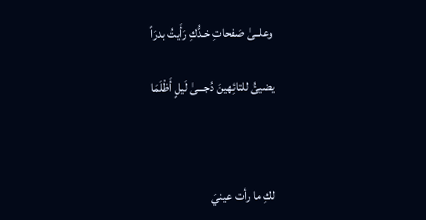وعلــىٰ صَفحاتِ خـدُّكِ رَأَيتُ بدرَاً

يضيئُ للتائِهينَ دُجـــىٰ لَيلٍ أَظْلَمَا



لكِ ما رأت عينيَ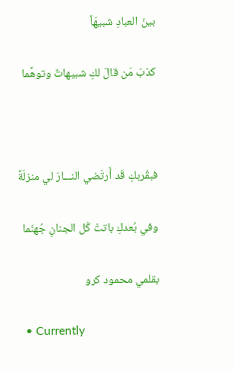بينَ العبادِ شبيهَاً

كذبَ مَن قالَ لكِ شبيهاتٌ وتوهَّما



فبقُربكِ قَد أَرتَضي النـــارَ لي منزلَةً

وفي بُعدكِ باتتْ كُل الجنانِ جُهنَما

بقلمي محمود كرو

  • Currently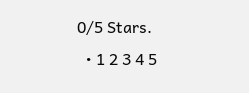0/5 Stars.
  • 1 2 3 4 5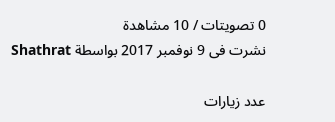0 تصويتات / 10 مشاهدة
نشرت فى 9 نوفمبر 2017 بواسطة Shathrat

عدد زيارات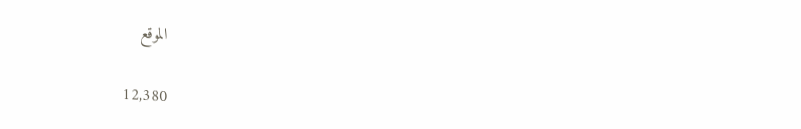الموقع

12,380